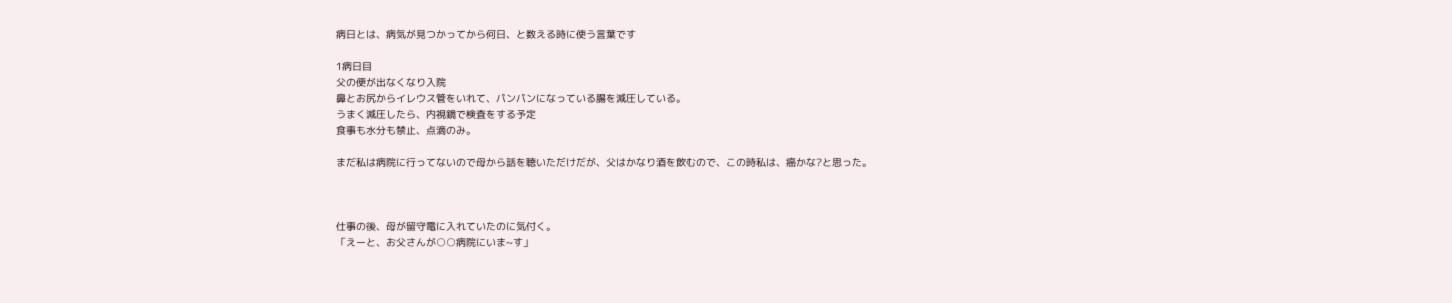病日とは、病気が見つかってから何日、と数える時に使う言葉です

1病日目
父の便が出なくなり入院
鼻とお尻からイレウス管をいれて、パンパンになっている腸を減圧している。
うまく減圧したら、内視鏡で検査をする予定
食事も水分も禁止、点滴のみ。

まだ私は病院に行ってないので母から話を聴いただけだが、父はかなり酒を飲むので、この時私は、癌かな?と思った。



仕事の後、母が留守電に入れていたのに気付く。
「えーと、お父さんが○○病院にいま~す」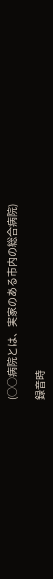(○○病院とは、実家のある市内の総合病院)

録音時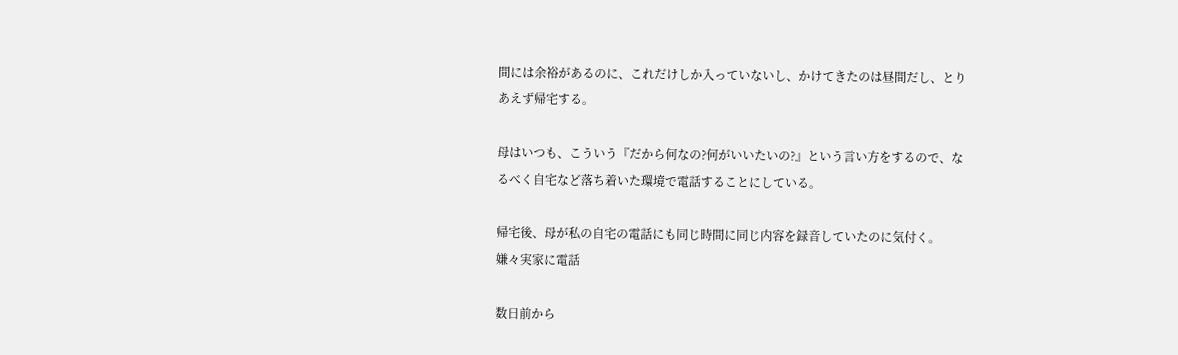間には余裕があるのに、これだけしか入っていないし、かけてきたのは昼間だし、とりあえず帰宅する。

母はいつも、こういう『だから何なの?何がいいたいの?』という言い方をするので、なるべく自宅など落ち着いた環境で電話することにしている。

帰宅後、母が私の自宅の電話にも同じ時間に同じ内容を録音していたのに気付く。
嫌々実家に電話

数日前から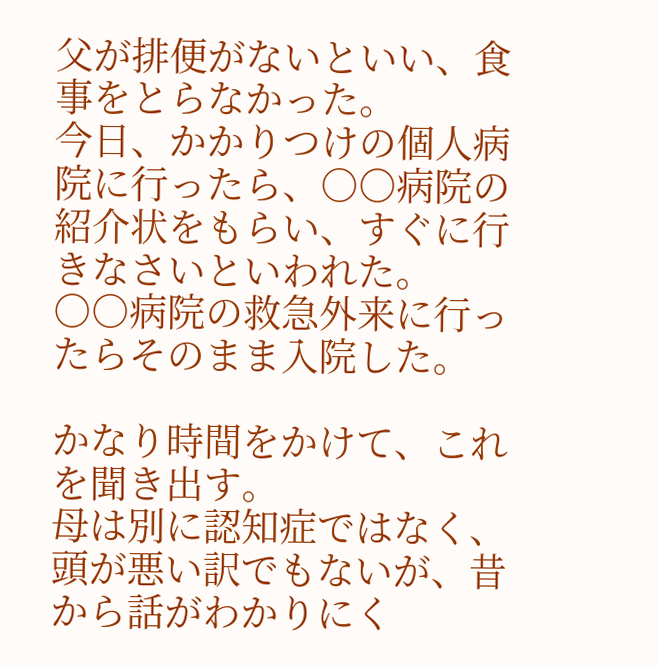父が排便がないといい、食事をとらなかった。
今日、かかりつけの個人病院に行ったら、○○病院の紹介状をもらい、すぐに行きなさいといわれた。
○○病院の救急外来に行ったらそのまま入院した。

かなり時間をかけて、これを聞き出す。
母は別に認知症ではなく、頭が悪い訳でもないが、昔から話がわかりにく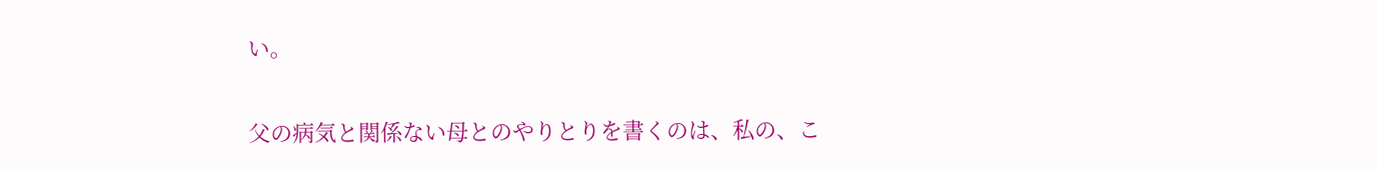い。

父の病気と関係ない母とのやりとりを書くのは、私の、こ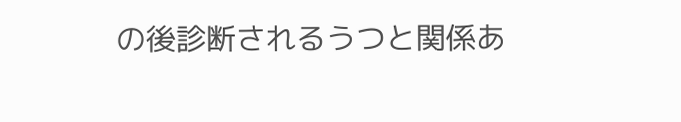の後診断されるうつと関係あ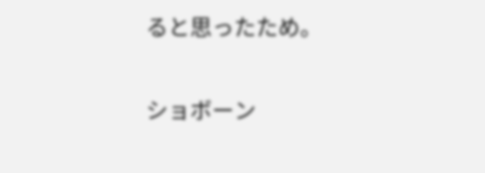ると思ったため。

ショボーン